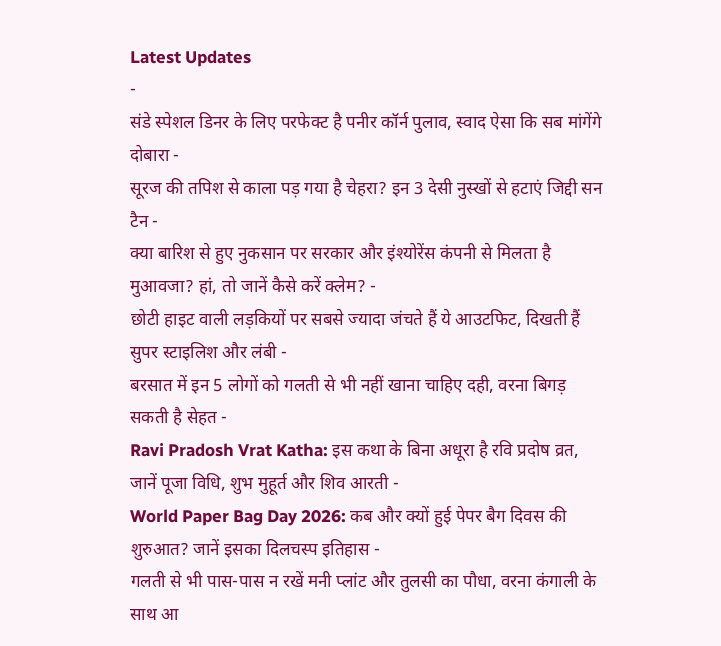Latest Updates
-
संडे स्पेशल डिनर के लिए परफेक्ट है पनीर कॉर्न पुलाव, स्वाद ऐसा कि सब मांगेंगे दोबारा -
सूरज की तपिश से काला पड़ गया है चेहरा? इन 3 देसी नुस्खों से हटाएं जिद्दी सन टैन -
क्या बारिश से हुए नुकसान पर सरकार और इंश्योरेंस कंपनी से मिलता है मुआवजा? हां, तो जानें कैसे करें क्लेम? -
छोटी हाइट वाली लड़कियों पर सबसे ज्यादा जंचते हैं ये आउटफिट, दिखती हैं सुपर स्टाइलिश और लंबी -
बरसात में इन 5 लोगों को गलती से भी नहीं खाना चाहिए दही, वरना बिगड़ सकती है सेहत -
Ravi Pradosh Vrat Katha: इस कथा के बिना अधूरा है रवि प्रदोष व्रत, जानें पूजा विधि, शुभ मुहूर्त और शिव आरती -
World Paper Bag Day 2026: कब और क्यों हुई पेपर बैग दिवस की शुरुआत? जानें इसका दिलचस्प इतिहास -
गलती से भी पास-पास न रखें मनी प्लांट और तुलसी का पौधा, वरना कंगाली के साथ आ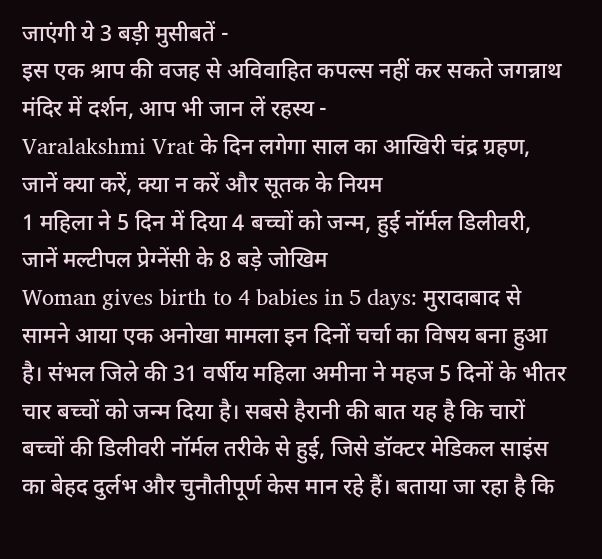जाएंगी ये 3 बड़ी मुसीबतें -
इस एक श्राप की वजह से अविवाहित कपल्स नहीं कर सकते जगन्नाथ मंदिर में दर्शन, आप भी जान लें रहस्य -
Varalakshmi Vrat के दिन लगेगा साल का आखिरी चंद्र ग्रहण, जानें क्या करें, क्या न करें और सूतक के नियम
1 महिला ने 5 दिन में दिया 4 बच्चों को जन्म, हुई नॉर्मल डिलीवरी, जानें मल्टीपल प्रेग्नेंसी के 8 बड़े जोखिम
Woman gives birth to 4 babies in 5 days: मुरादाबाद से सामने आया एक अनोखा मामला इन दिनों चर्चा का विषय बना हुआ है। संभल जिले की 31 वर्षीय महिला अमीना ने महज 5 दिनों के भीतर चार बच्चों को जन्म दिया है। सबसे हैरानी की बात यह है कि चारों बच्चों की डिलीवरी नॉर्मल तरीके से हुई, जिसे डॉक्टर मेडिकल साइंस का बेहद दुर्लभ और चुनौतीपूर्ण केस मान रहे हैं। बताया जा रहा है कि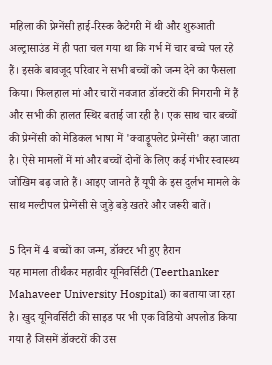महिला की प्रेग्नेंसी हाई-रिस्क कैटेगरी में थी और शुरुआती अल्ट्रासाउंड में ही पता चल गया था कि गर्भ में चार बच्चे पल रहे हैं। इसके बावजूद परिवार ने सभी बच्चों को जन्म देने का फैसला किया। फिलहाल मां और चारों नवजात डॉक्टरों की निगरानी में हैं और सभी की हालत स्थिर बताई जा रही है। एक साथ चार बच्चों की प्रेग्नेंसी को मेडिकल भाषा में 'क्वाड्रूपलेट प्रेग्नेंसी' कहा जाता है। ऐसे मामलों में मां और बच्चों दोनों के लिए कई गंभीर स्वास्थ्य जोखिम बढ़ जाते हैं। आइए जानते हैं यूपी के इस दुर्लभ मामले के साथ मल्टीपल प्रेग्नेंसी से जुड़े बड़े खतरे और जरूरी बातें।

5 दिन में 4 बच्चों का जन्म, डॉक्टर भी हुए हैरान
यह मामला तीर्थंकर महावीर यूनिवर्सिटी (Teerthanker Mahaveer University Hospital) का बताया जा रहा है। खुद यूनिवर्सिटी की साइड पर भी एक विडियो अपलोड किया गया है जिसमें डॉक्टरों की उस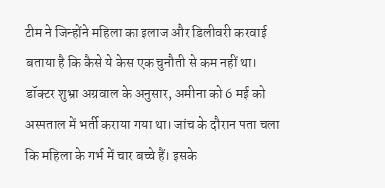टीम ने जिन्होंने महिला का इलाज और डिलीवरी करवाई बताया है कि कैसे ये केस एक चुनौती से कम नहीं था। डॉक्टर शुभ्रा अग्रवाल के अनुसार, अमीना को 6 मई को अस्पताल में भर्ती कराया गया था। जांच के दौरान पता चला कि महिला के गर्भ में चार बच्चे हैं। इसके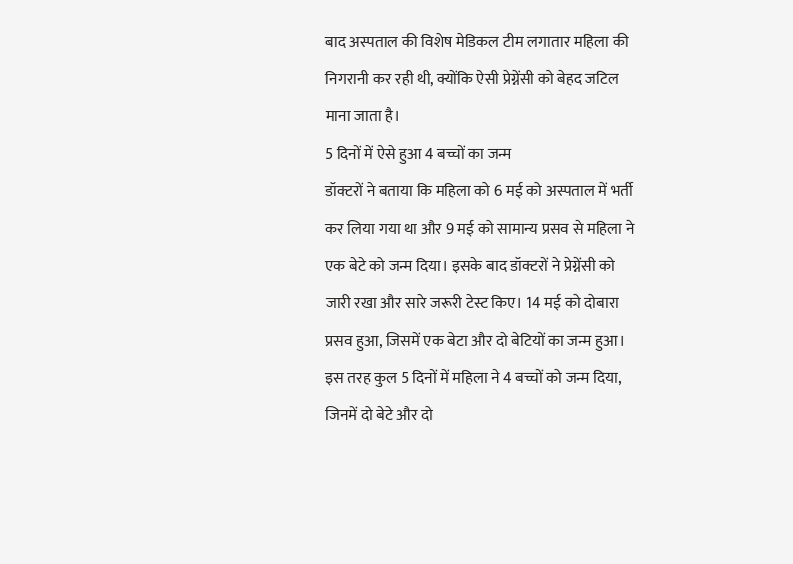बाद अस्पताल की विशेष मेडिकल टीम लगातार महिला की निगरानी कर रही थी, क्योंकि ऐसी प्रेग्नेंसी को बेहद जटिल माना जाता है।
5 दिनों में ऐसे हुआ 4 बच्चों का जन्म
डॉक्टरों ने बताया कि महिला को 6 मई को अस्पताल में भर्ती कर लिया गया था और 9 मई को सामान्य प्रसव से महिला ने एक बेटे को जन्म दिया। इसके बाद डॉक्टरों ने प्रेग्नेंसी को जारी रखा और सारे जरूरी टेस्ट किए। 14 मई को दोबारा प्रसव हुआ, जिसमें एक बेटा और दो बेटियों का जन्म हुआ। इस तरह कुल 5 दिनों में महिला ने 4 बच्चों को जन्म दिया, जिनमें दो बेटे और दो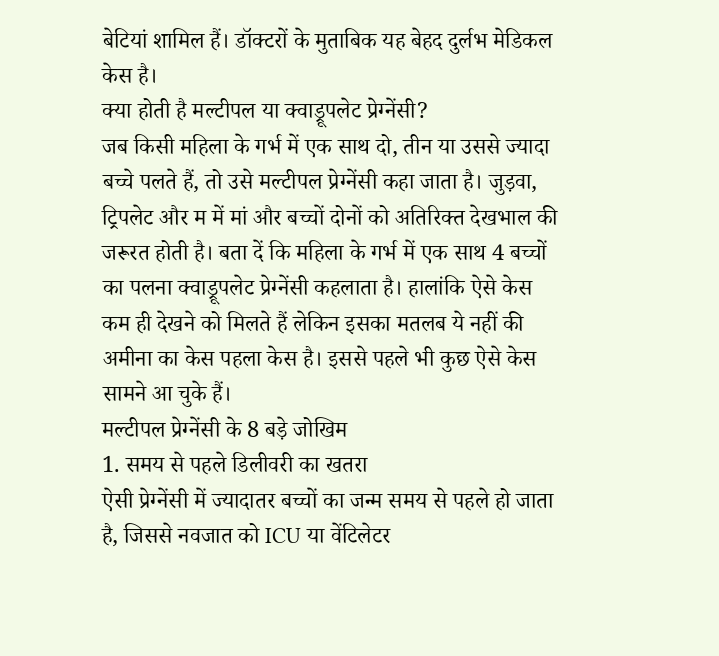बेटियां शामिल हैं। डॉक्टरों के मुताबिक यह बेहद दुर्लभ मेडिकल केस है।
क्या होती है मल्टीपल या क्वाड्रूपलेट प्रेग्नेंसी?
जब किसी महिला के गर्भ में एक साथ दो, तीन या उससे ज्यादा बच्चे पलते हैं, तो उसे मल्टीपल प्रेग्नेंसी कहा जाता है। जुड़वा, ट्रिपलेट और म में मां और बच्चों दोनों को अतिरिक्त देखभाल की जरूरत होती है। बता दें कि महिला के गर्भ में एक साथ 4 बच्चों का पलना क्वाड्रूपलेट प्रेग्नेंसी कहलाता है। हालांकि ऐसे केस कम ही देखने को मिलते हैं लेकिन इसका मतलब ये नहीं की अमीना का केस पहला केस है। इससे पहले भी कुछ ऐसे केस सामने आ चुके हैं।
मल्टीपल प्रेग्नेंसी के 8 बड़े जोखिम
1. समय से पहले डिलीवरी का खतरा
ऐसी प्रेग्नेंसी में ज्यादातर बच्चों का जन्म समय से पहले हो जाता है, जिससे नवजात को ICU या वेंटिलेटर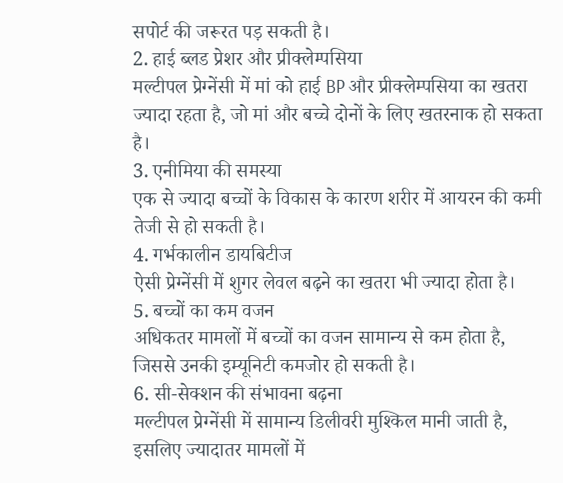सपोर्ट की जरूरत पड़ सकती है।
2. हाई ब्लड प्रेशर और प्रीक्लेम्पसिया
मल्टीपल प्रेग्नेंसी में मां को हाई BP और प्रीक्लेम्पसिया का खतरा ज्यादा रहता है, जो मां और बच्चे दोनों के लिए खतरनाक हो सकता है।
3. एनीमिया की समस्या
एक से ज्यादा बच्चों के विकास के कारण शरीर में आयरन की कमी तेजी से हो सकती है।
4. गर्भकालीन डायबिटीज
ऐसी प्रेग्नेंसी में शुगर लेवल बढ़ने का खतरा भी ज्यादा होता है।
5. बच्चों का कम वजन
अधिकतर मामलों में बच्चों का वजन सामान्य से कम होता है, जिससे उनकी इम्यूनिटी कमजोर हो सकती है।
6. सी-सेक्शन की संभावना बढ़ना
मल्टीपल प्रेग्नेंसी में सामान्य डिलीवरी मुश्किल मानी जाती है, इसलिए ज्यादातर मामलों में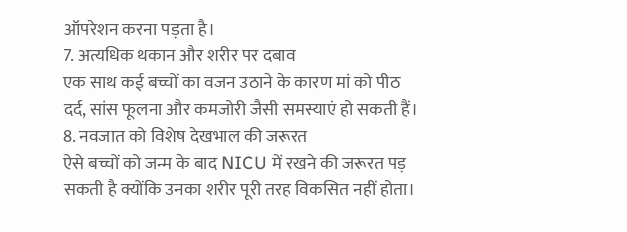ऑपरेशन करना पड़ता है।
7. अत्यधिक थकान और शरीर पर दबाव
एक साथ कई बच्चों का वजन उठाने के कारण मां को पीठ दर्द, सांस फूलना और कमजोरी जैसी समस्याएं हो सकती हैं।
8. नवजात को विशेष देखभाल की जरूरत
ऐसे बच्चों को जन्म के बाद NICU में रखने की जरूरत पड़ सकती है क्योंकि उनका शरीर पूरी तरह विकसित नहीं होता।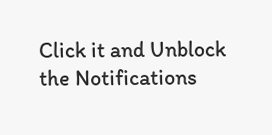Click it and Unblock the Notifications